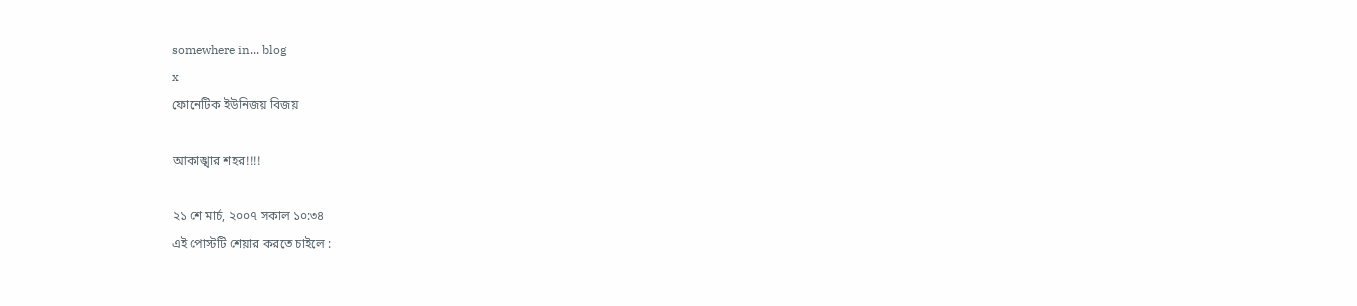somewhere in... blog
x
ফোনেটিক ইউনিজয় বিজয়

আকাঙ্খার শহর!!!!

২১ শে মার্চ, ২০০৭ সকাল ১০:৩৪
এই পোস্টটি শেয়ার করতে চাইলে :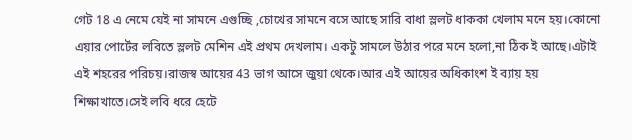গেট 18 এ নেমে যেই না সামনে এগুচ্ছি ,চোখের সামনে বসে আছে সারি বাধা স্ললট ধাককা খেলাম মনে হয়।কোনো এয়ার পোর্টের লবিতে স্ললট মেশিন এই প্রথম দেখলাম। একটু সামলে উঠার পরে মনে হলো,না ঠিক ই আছে।এটাই এই শহরের পরিচয়।রাজস্ব আয়ের 43 ভাগ আসে জুয়া থেকে।আর এই আয়ের অধিকাংশ ই ব্যায় হয় শিক্ষাখাতে।সেই লবি ধরে হেটে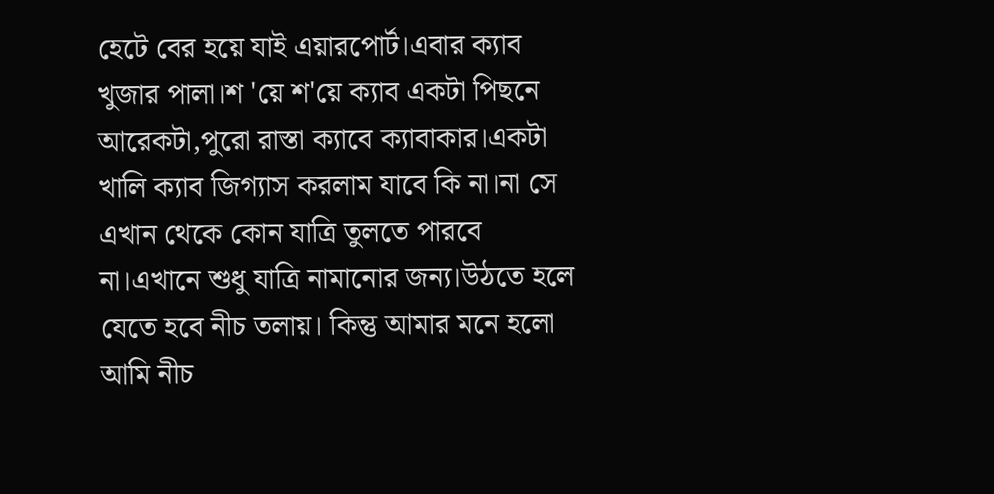হেটে বের হয়ে যাই এয়ারপোর্ট।এবার ক্যাব খুজার পালা।শ 'য়ে শ'য়ে ক্যাব একটা পিছনে আরেকটা,পুরো রাস্তা ক্যাবে ক্যাবাকার।একটা খালি ক্যাব জিগ্যাস করলাম যাবে কি না।না সে এখান থেকে কোন যাত্রি তুলতে পারবে না।এখানে শুধু যাত্রি নামানোর জন্য।উঠতে হলে যেতে হবে নীচ তলায়। কিন্তু আমার মনে হলো আমি নীচ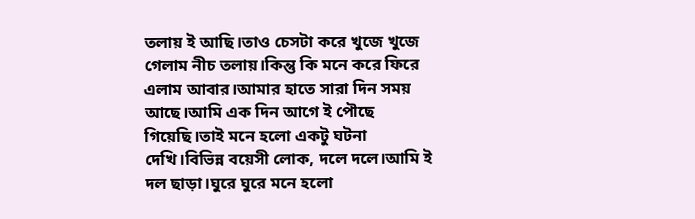তলায় ই আছি।তাও চেসটা করে খুজে খুজে গেলাম নীচ তলায়।কিন্তু কি মনে করে ফিরে এলাম আবার।আমার হাতে সারা দিন সময় আছে।আমি এক দিন আগে ই পৌছে গিয়েছি।তাই মনে হলো একটু ঘটনা দেখি।বিভিন্ন বয়েসী লোক, দলে দলে।আমি ই দল ছাড়া।ঘুরে ঘুরে মনে হলো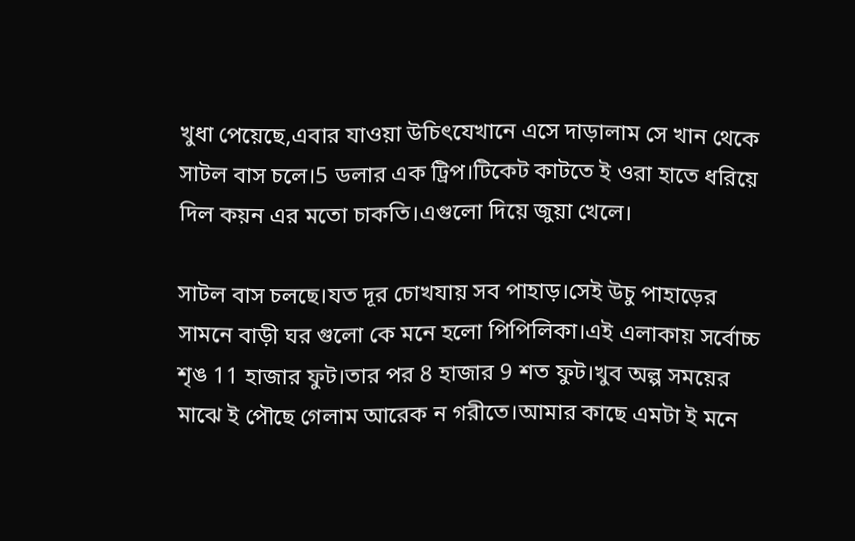খুধা পেয়েছে,এবার যাওয়া উচিৎযেখানে এসে দাড়ালাম সে খান থেকে সাটল বাস চলে।5 ডলার এক ট্রিপ।টিকেট কাটতে ই ওরা হাতে ধরিয়ে দিল কয়ন এর মতো চাকতি।এগুলো দিয়ে জুয়া খেলে।

সাটল বাস চলছে।যত দূর চোখযায় সব পাহাড়।সেই উচু পাহাড়ের সামনে বাড়ী ঘর গুলো কে মনে হলো পিপিলিকা।এই এলাকায় সর্বোচ্চ শৃঙ 11 হাজার ফুট।তার পর 8 হাজার 9 শত ফুট।খুব অল্প সময়ের মাঝে ই পৌছে গেলাম আরেক ন গরীতে।আমার কাছে এমটা ই মনে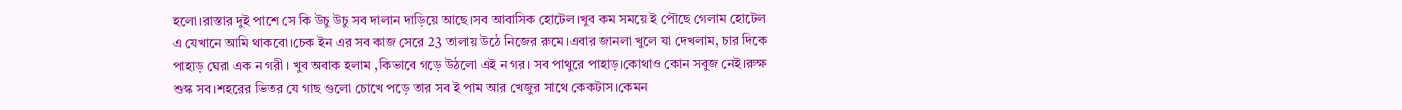হলো।রাস্তার দুই পাশে সে কি উচু উচু সব দালান দাড়িয়ে আছে।সব আবাসিক হোটেল।খুব কম সময়ে ই পৌছে গেলাম হোটেল এ যেখানে আমি থাকবো।চেক ইন এর সব কাজ সেরে 23 তালায় উঠে নিজের রুমে।এবার জানলা খুলে যা দেখলাম, চার দিকে পাহাড় ঘেরা এক ন গরী। খুব অবাক হলাম ,কিভাবে গড়ে উঠলো এই ন গর। সব পাথুরে পাহাড়।কোথাও কোন সবুজ নেই।রুক্ষ শুস্ক সব।শহরের ভিতর যে গাছ গুলো চোখে পড়ে তার সব ই পাম আর খেজুর সাথে কেকটাস।কেমন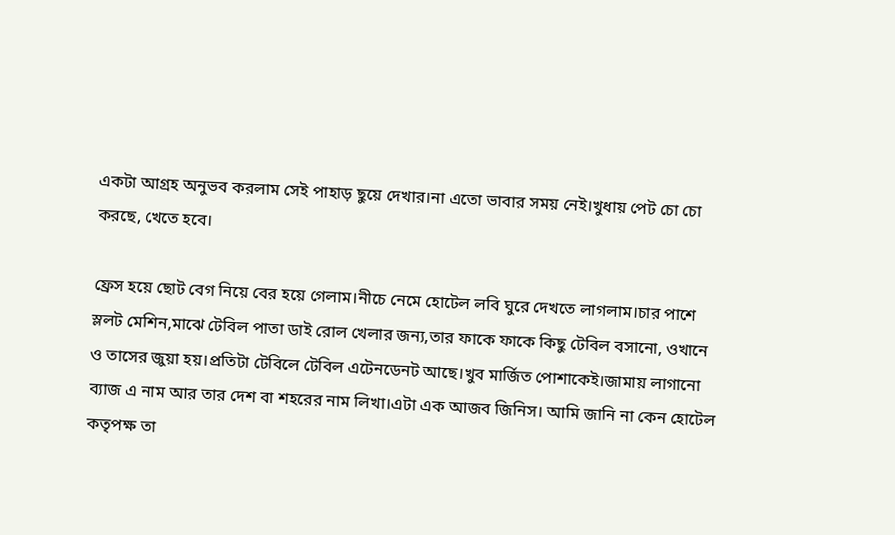একটা আগ্রহ অনুভব করলাম সেই পাহাড় ছুয়ে দেখার।না এতো ভাবার সময় নেই।খুধায় পেট চো চো করছে, খেতে হবে।

ফ্রেস হয়ে ছোট বেগ নিয়ে বের হয়ে গেলাম।নীচে নেমে হোটেল লবি ঘুরে দেখতে লাগলাম।চার পাশে স্ললট মেশিন,মাঝে টেবিল পাতা ডাই রোল খেলার জন্য,তার ফাকে ফাকে কিছু টেবিল বসানো, ওখানে ও তাসের জুয়া হয়।প্রতিটা টেবিলে টেবিল এটেনডেনট আছে।খুব মার্জিত পোশাকেই।জামায় লাগানো ব্যাজ এ নাম আর তার দেশ বা শহরের নাম লিখা।এটা এক আজব জিনিস। আমি জানি না কেন হোটেল কতৃপক্ষ তা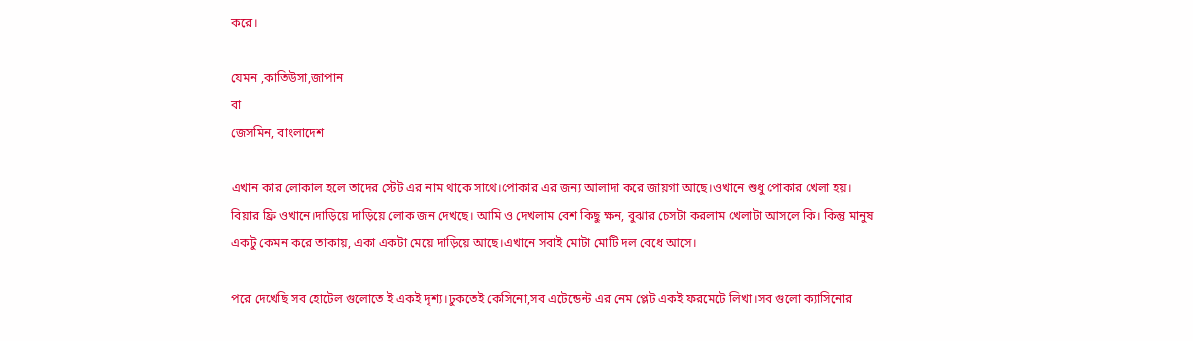করে।

যেমন ,কাতিউসা,জাপান
বা
জেসমিন, বাংলাদেশ

এখান কার লোকাল হলে তাদের স্টেট এর নাম থাকে সাথে।পোকার এর জন্য আলাদা করে জায়গা আছে।ওখানে শুধু পোকার খেলা হয়। বিয়ার ফ্রি ওখানে।দাড়িয়ে দাড়িয়ে লোক জন দেখছে। আমি ও দেখলাম বেশ কিছু ক্ষন, বুঝার চেসটা করলাম খেলাটা আসলে কি। কিন্তু মানুষ একটু কেমন করে তাকায়, একা একটা মেয়ে দাড়িয়ে আছে।এখানে সবাই মোটা মোটি দল বেধে আসে।

পরে দেখেছি সব হোটেল গুলোতে ই একই দৃশ্য।ঢুকতেই কেসিনো,সব এটেন্ডেন্ট এর নেম প্লেট একই ফরমেটে লিখা।সব গুলো ক্যাসিনোর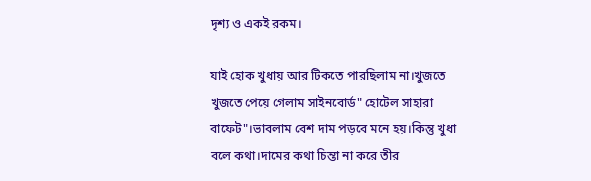দৃশ্য ও একই রকম।

যাই হোক খুধায় আর টিকতে পারছিলাম না।খুজতে খুজতে পেয়ে গেলাম সাইনবোর্ড" হোটেল সাহারা বাফেট"।ভাবলাম বেশ দাম পড়বে মনে হয়।কিন্তু খুধা বলে কথা।দামের কথা চিন্তা না করে তীর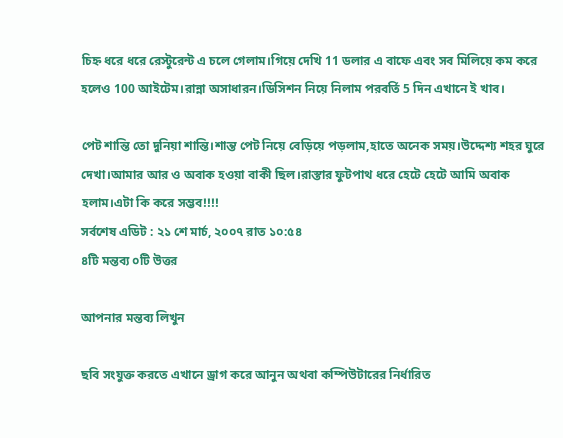চিহ্ন ধরে ধরে রেস্টুরেন্ট এ চলে গেলাম।গিয়ে দেখি 11 ডলার এ বাফে এবং সব মিলিয়ে কম করে হলেও 100 আইটেম।রান্না অসাধারন।ডিসিশন নিয়ে নিলাম পরবর্তি 5 দিন এখানে ই খাব।

পেট শান্তি তো দুনিয়া শান্তি।শান্ত পেট নিয়ে বেড়িয়ে পড়লাম,হাতে অনেক সময়।উদ্দেশ্য শহর ঘুরে দেখা।আমার আর ও অবাক হওয়া বাকী ছিল।রাস্তার ফুটপাথ ধরে হেটে হেটে আমি অবাক হলাম।এটা কি করে সম্ভব!!!!
সর্বশেষ এডিট : ২১ শে মার্চ, ২০০৭ রাত ১০:৫৪
৪টি মন্তব্য ০টি উত্তর

আপনার মন্তব্য লিখুন

ছবি সংযুক্ত করতে এখানে ড্রাগ করে আনুন অথবা কম্পিউটারের নির্ধারিত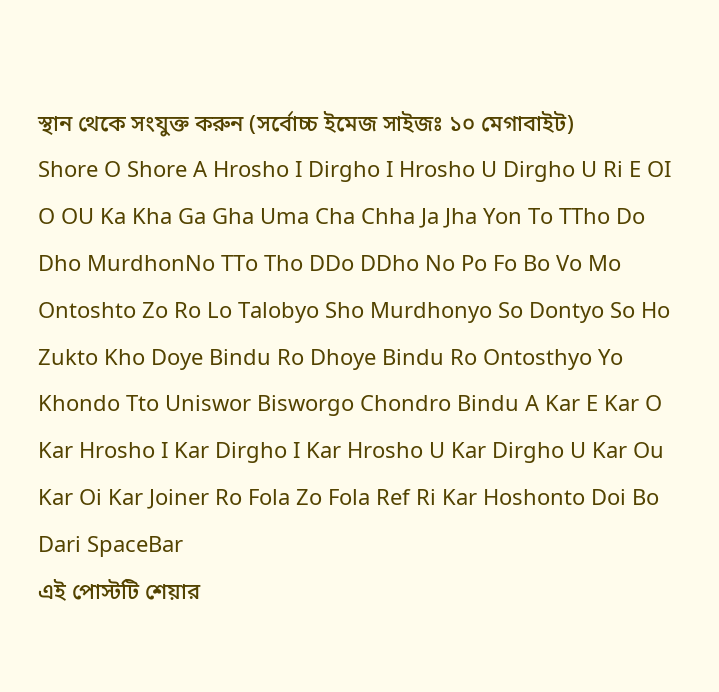স্থান থেকে সংযুক্ত করুন (সর্বোচ্চ ইমেজ সাইজঃ ১০ মেগাবাইট)
Shore O Shore A Hrosho I Dirgho I Hrosho U Dirgho U Ri E OI O OU Ka Kha Ga Gha Uma Cha Chha Ja Jha Yon To TTho Do Dho MurdhonNo TTo Tho DDo DDho No Po Fo Bo Vo Mo Ontoshto Zo Ro Lo Talobyo Sho Murdhonyo So Dontyo So Ho Zukto Kho Doye Bindu Ro Dhoye Bindu Ro Ontosthyo Yo Khondo Tto Uniswor Bisworgo Chondro Bindu A Kar E Kar O Kar Hrosho I Kar Dirgho I Kar Hrosho U Kar Dirgho U Kar Ou Kar Oi Kar Joiner Ro Fola Zo Fola Ref Ri Kar Hoshonto Doi Bo Dari SpaceBar
এই পোস্টটি শেয়ার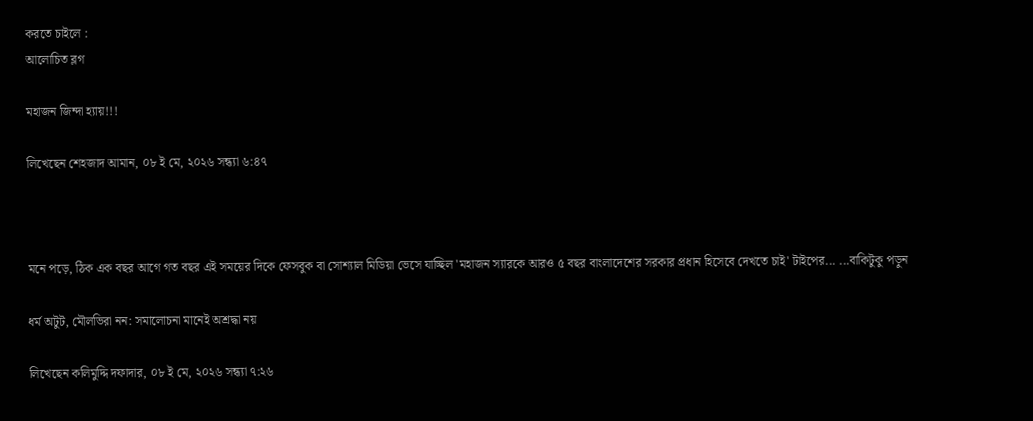করতে চাইলে :
আলোচিত ব্লগ

মহাজন জিন্দা হ্যায়!!!

লিখেছেন শেহজাদ আমান, ০৮ ই মে, ২০২৬ সন্ধ্যা ৬:৪৭



মনে পড়ে, ঠিক এক বছর আগে গত বছর এই সময়ের দিকে ফেসবুক বা সোশ্যাল মিডিয়া ভেসে যাচ্ছিল 'মহাজন স্যারকে আরও ৫ বছর বাংলাদেশের সরকার প্রধান হিসেবে দেখতে চাই' টাইপের... ...বাকিটুকু পড়ুন

ধর্ম অটুট, মৌলভিরা নন: সমালোচনা মানেই অশ্রদ্ধা নয়

লিখেছেন কলিমুদ্দি দফাদার, ০৮ ই মে, ২০২৬ সন্ধ্যা ৭:২৬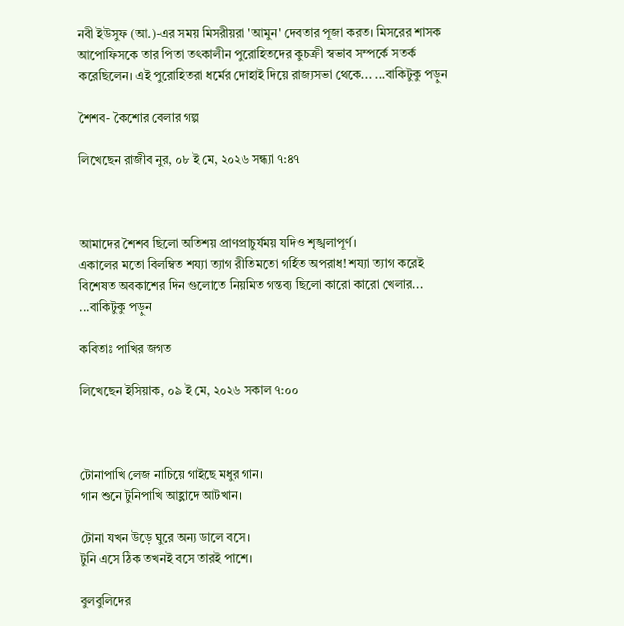নবী ইউসুফ (আ.)-এর সময় মিসরীয়রা 'আমুন' দেবতার পূজা করত। মিসরের শাসক আপোফিসকে তার পিতা তৎকালীন পুরোহিতদের কুচক্রী স্বভাব সম্পর্কে সতর্ক করেছিলেন। এই পুরোহিতরা ধর্মের দোহাই দিয়ে রাজ্যসভা থেকে... ...বাকিটুকু পড়ুন

শৈশব- কৈশোর বেলার গল্প

লিখেছেন রাজীব নুর, ০৮ ই মে, ২০২৬ সন্ধ্যা ৭:৪৭



আমাদের শৈশব ছিলো অতিশয় প্রাণপ্রাচুর্যময় যদিও শৃঙ্খলাপূর্ণ।
একালের মতো বিলম্বিত শয্যা ত্যাগ রীতিমতো গর্হিত অপরাধ! শয্যা ত্যাগ করেই বিশেষত অবকাশের দিন গুলোতে নিয়মিত গন্তব্য ছিলো কারো কারো খেলার... ...বাকিটুকু পড়ুন

কবিতাঃ পাখির জগত

লিখেছেন ইসিয়াক, ০৯ ই মে, ২০২৬ সকাল ৭:০০



টোনাপাখি লেজ নাচিয়ে গাইছে মধুর গান।
গান শুনে টুনিপাখি আহ্লাদে আটখান।

টোনা যখন উড়ে ঘুরে অন্য ডালে বসে।
টুনি এসে ঠিক তখনই বসে তারই পাশে।

বুলবুলিদের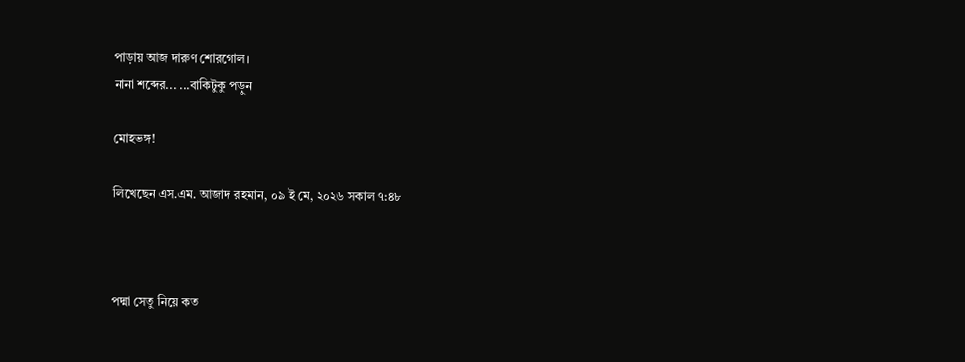পাড়ায় আজ দারুণ শোরগোল।
নানা শব্দের... ...বাকিটুকু পড়ুন

মোহভঙ্গ!

লিখেছেন এস.এম. আজাদ রহমান, ০৯ ই মে, ২০২৬ সকাল ৭:৪৮



পদ্মা সেতু নিয়ে কত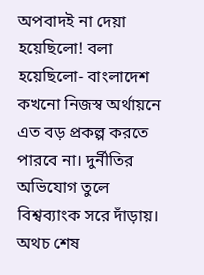অপবাদই না দেয়া হয়েছিলো! বলা হয়েছিলো- বাংলাদেশ কখনো নিজস্ব অর্থায়নে এত বড় প্রকল্প করতে পারবে না। দুর্নীতির অভিযোগ তুলে বিশ্বব্যাংক সরে দাঁড়ায়। অথচ শেষ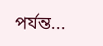পর্যন্ত...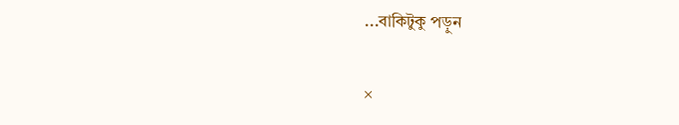...বাকিটুকু পড়ুন

×